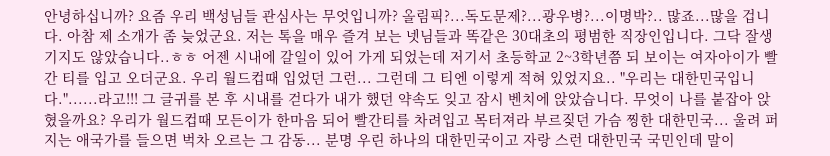안녕하십니까? 요즘 우리 백성님들 관심사는 무엇입니까? 올림픽?...독도문제?...광우병?...이명박?.. 많죠...많을 겁니다. 아참 제 소개가 좀 늦었군요. 저는 톡을 매우 즐겨 보는 넷님들과 똑같은 30대초의 평범한 직장인입니다. 그닥 잘생기지도 않았습니다..ㅎㅎ 어젠 시내에 갈일이 있어 가게 되었는데 저기서 초등학교 2~3학년쯤 되 보이는 여자아이가 빨간 티를 입고 오더군요. 우리 월드컵때 입었던 그런... 그런데 그 티엔 이렇게 적혀 있었지요.. "우리는 대한민국입니다."......라고!!! 그 글귀를 본 후 시내를 걷다가 내가 했던 약속도 잊고 잠시 벤치에 앉았습니다. 무엇이 나를 붙잡아 앉혔을까요? 우리가 월드컵때 모든이가 한마음 되어 빨간티를 차려입고 목터져라 부르짖던 가슴 찡한 대한민국... 울려 퍼지는 애국가를 들으면 벅차 오르는 그 감동... 분명 우린 하나의 대한민국이고 자랑 스런 대한민국 국민인데 말이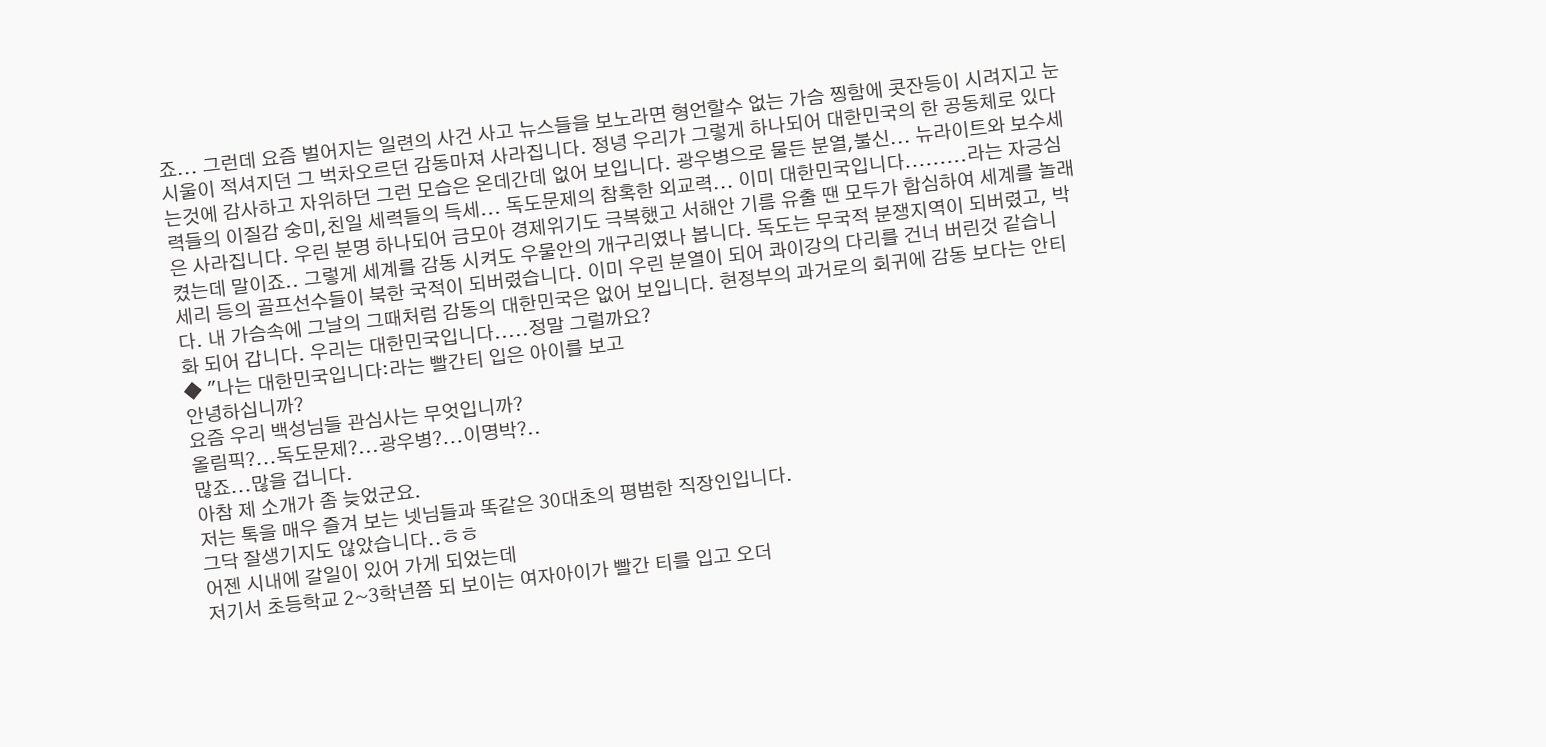죠... 그런데 요즘 벌어지는 일련의 사건 사고 뉴스들을 보노라면 형언할수 없는 가슴 찡함에 콧잔등이 시려지고 눈시울이 적셔지던 그 벅차오르던 감동마져 사라집니다. 정녕 우리가 그렇게 하나되어 대한민국의 한 공동체로 있다는것에 감사하고 자위하던 그런 모습은 온데간데 없어 보입니다. 광우병으로 물든 분열,불신... 뉴라이트와 보수세력들의 이질감 숭미,친일 세력들의 득세... 독도문제의 참혹한 외교력... 이미 대한민국입니다.........라는 자긍심은 사라집니다. 우린 분명 하나되어 금모아 경제위기도 극복했고 서해안 기름 유출 땐 모두가 합심하여 세계를 놀래켰는데 말이죠.. 그렇게 세계를 감동 시켜도 우물안의 개구리였나 봅니다. 독도는 무국적 분쟁지역이 되버렸고, 박세리 등의 골프선수들이 북한 국적이 되버렸습니다. 이미 우린 분열이 되어 콰이강의 다리를 건너 버린것 같습니다. 내 가슴속에 그날의 그때처럼 감동의 대한민국은 없어 보입니다. 현정부의 과거로의 회귀에 감동 보다는 안티화 되어 갑니다. 우리는 대한민국입니다.....정말 그럴까요?
◆ "나는 대한민국입니다:라는 빨간티 입은 아이를 보고
안녕하십니까?
요즘 우리 백성님들 관심사는 무엇입니까?
올림픽?...독도문제?...광우병?...이명박?..
많죠...많을 겁니다.
아참 제 소개가 좀 늦었군요.
저는 톡을 매우 즐겨 보는 넷님들과 똑같은 30대초의 평범한 직장인입니다.
그닥 잘생기지도 않았습니다..ㅎㅎ
어젠 시내에 갈일이 있어 가게 되었는데
저기서 초등학교 2~3학년쯤 되 보이는 여자아이가 빨간 티를 입고 오더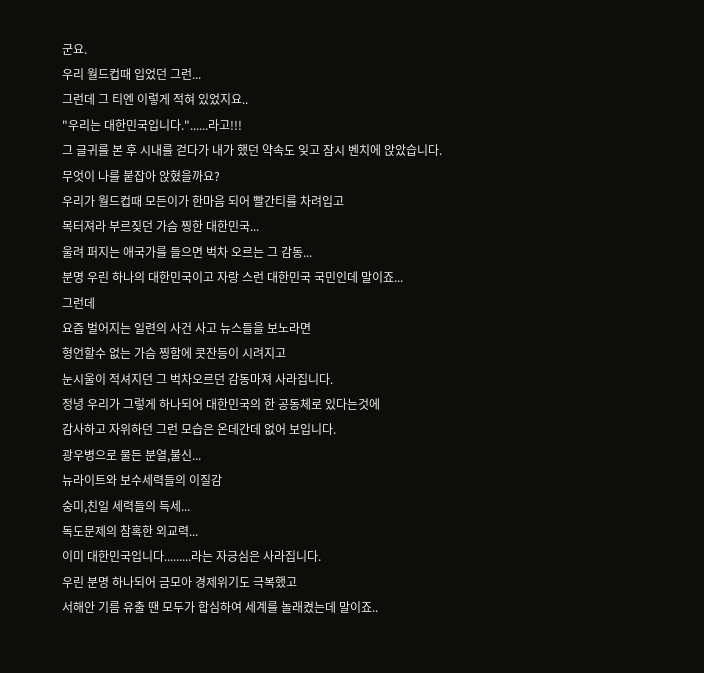군요.
우리 월드컵때 입었던 그런...
그런데 그 티엔 이렇게 적혀 있었지요..
"우리는 대한민국입니다."......라고!!!
그 글귀를 본 후 시내를 걷다가 내가 했던 약속도 잊고 잠시 벤치에 앉았습니다.
무엇이 나를 붙잡아 앉혔을까요?
우리가 월드컵때 모든이가 한마음 되어 빨간티를 차려입고
목터져라 부르짖던 가슴 찡한 대한민국...
울려 퍼지는 애국가를 들으면 벅차 오르는 그 감동...
분명 우린 하나의 대한민국이고 자랑 스런 대한민국 국민인데 말이죠...
그런데
요즘 벌어지는 일련의 사건 사고 뉴스들을 보노라면
형언할수 없는 가슴 찡함에 콧잔등이 시려지고
눈시울이 적셔지던 그 벅차오르던 감동마져 사라집니다.
정녕 우리가 그렇게 하나되어 대한민국의 한 공동체로 있다는것에
감사하고 자위하던 그런 모습은 온데간데 없어 보입니다.
광우병으로 물든 분열,불신...
뉴라이트와 보수세력들의 이질감
숭미,친일 세력들의 득세...
독도문제의 참혹한 외교력...
이미 대한민국입니다.........라는 자긍심은 사라집니다.
우린 분명 하나되어 금모아 경제위기도 극복했고
서해안 기름 유출 땐 모두가 합심하여 세계를 놀래켰는데 말이죠..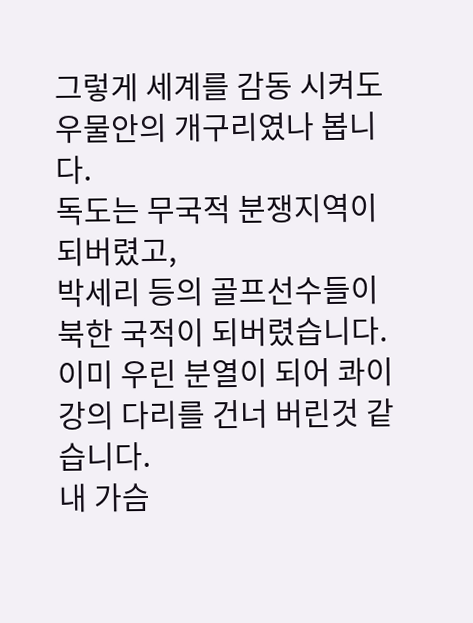그렇게 세계를 감동 시켜도
우물안의 개구리였나 봅니다.
독도는 무국적 분쟁지역이 되버렸고,
박세리 등의 골프선수들이 북한 국적이 되버렸습니다.
이미 우린 분열이 되어 콰이강의 다리를 건너 버린것 같습니다.
내 가슴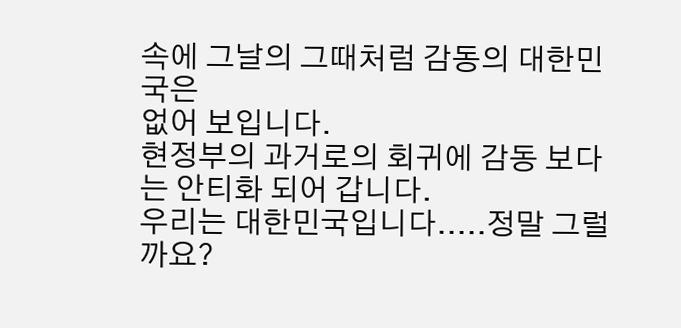속에 그날의 그때처럼 감동의 대한민국은
없어 보입니다.
현정부의 과거로의 회귀에 감동 보다는 안티화 되어 갑니다.
우리는 대한민국입니다.....정말 그럴까요?